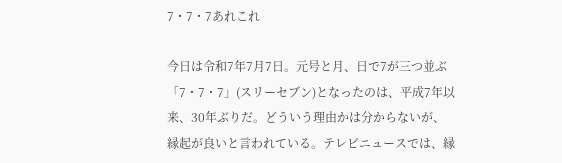7・7・7あれこれ

今日は令和7年7月7日。元号と月、日で7が三つ並ぶ「7・7・7」(スリーセブン)となったのは、平成7年以来、30年ぶりだ。どういう理由かは分からないが、縁起が良いと言われている。テレビニュースでは、縁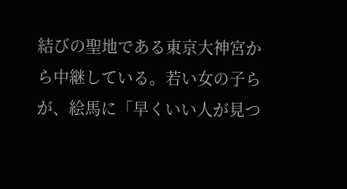結びの聖地である東京大神宮から中継している。若い女の子らが、絵馬に「早くいい人が見つ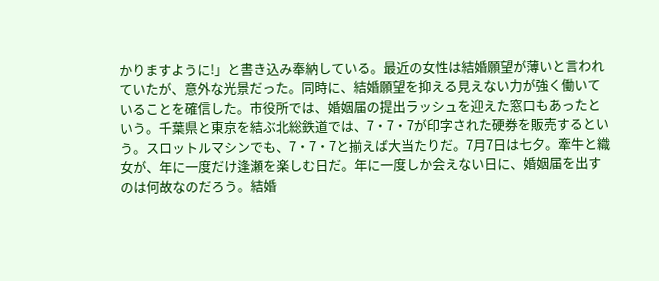かりますように!」と書き込み奉納している。最近の女性は結婚願望が薄いと言われていたが、意外な光景だった。同時に、結婚願望を抑える見えない力が強く働いていることを確信した。市役所では、婚姻届の提出ラッシュを迎えた窓口もあったという。千葉県と東京を結ぶ北総鉄道では、7・7・7が印字された硬券を販売するという。スロットルマシンでも、7・7・7と揃えば大当たりだ。7月7日は七夕。牽牛と織女が、年に一度だけ逢瀬を楽しむ日だ。年に一度しか会えない日に、婚姻届を出すのは何故なのだろう。結婚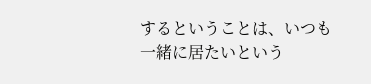するということは、いつも一緒に居たいという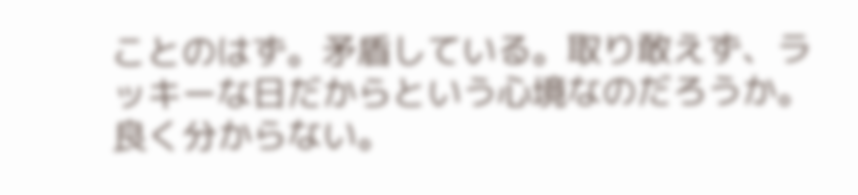ことのはず。矛盾している。取り敢えず、ラッキーな日だからという心境なのだろうか。良く分からない。